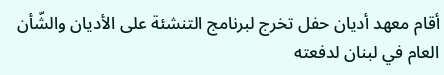أقام معهد أديان حفل تخرج لبرنامج التنشئة على الأديان والشّأن العام في لبنان لدفعته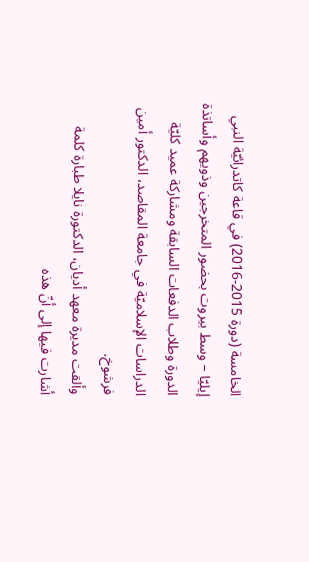الخامسة (دورة 2015-2016) في قاعة كاتدرائيّة النبي إيليّا – وسط بيروت بحضور المتخرجين وذويهم وأساتذة الدورة وطلاب الدفعات السابقة ومشاركة عميد كليّة الدراسات الإسلاميّة في جامعة المقاصد، الدكتور أمين فرشوخ.
وألقت مديرة معهد أديان، الدكتورة نايلا طبارة كلمة أشارت فيها إلى أنّ هذه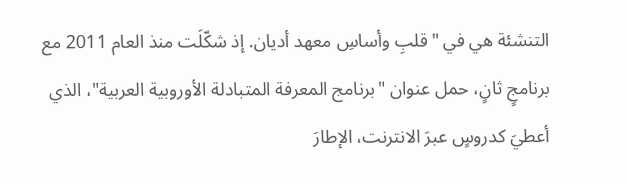التنشئة هي في "قلبِ وأساسِ معهد أديان. إذ شكّلَت منذ العام 2011 مع برنامجٍ ثانٍ، حمل عنوان "برنامج المعرفة المتبادلة الأوروبية العربية"، الذي أعطيَ كدروسٍ عبرَ الانترنت، الإطارَ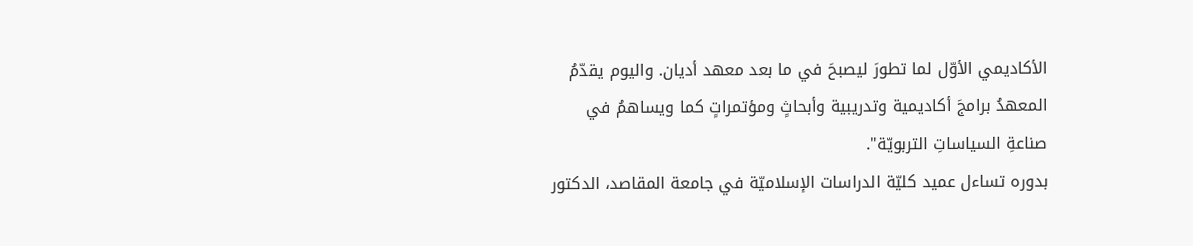الأكاديمي الأوّل لما تطورَ ليصبحَ في ما بعد معهد أديان. واليوم يقدّمُ المعهدُ برامجَ أكاديمية وتدريبية وأبحاثٍ ومؤتمراتٍ كما ويساهمُ في صناعةِ السياساتِ التربويّة".
بدوره تساءل عميد كليّة الدراسات الإسلاميّة في جامعة المقاصد، الدكتور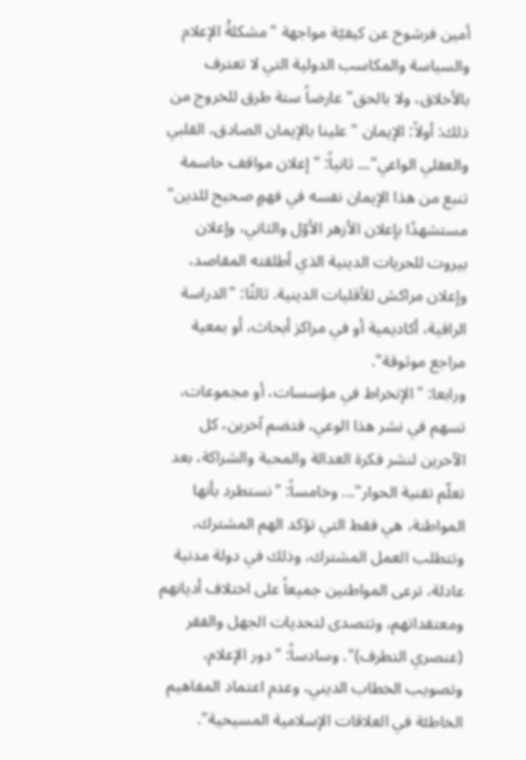أمين فرشوخ عن كيفيّة مواجهة "مشكلةُ الإعلام والسياسة والمكاسب الدولية التي لا تعترف بالأخلاق، ولا بالحق" عارضاً ستة طرق للخروج من ذلك: أولاً: الإيمان "علينا بالإيمان الصادق، القلبي والعقلي الواعي"... ثانياً: "إعلان مواقف حاسمة تنبع من هذا الإيمان نفسه في فهمٍ صحيح للدين" مستشهدًا بإعلان الأزهر الأوّل والثاني، وإعلان بيروت للحريات الدينية الذي أطلقته المقاصد، وإعلان مراكش للأقليات الدينية. ثالثًا: "الدراسة الراقية، أكاديمية أو في مراكز أبحاث، أو بمعية مراجع موثوقة".
ورابعا: "الإنخراط في مؤسسات، أو مجموعات، تسهم في نشر هذا الوعي، فتضم آخرين، كل الآخرين لنشر فكرة العدالة والمحبة والشراكة، بعد تعلّم تقنية الحوار"... وخامساً: "نستطرد بأنها المواطنة، هي فقط التي تؤكد الهم المشترك، وتتطلب العمل المشترك، وذلك في دولة مدنية عادلة، ترعى المواطنين جميعاً على اختلاف أديانهم ومعتقداتهم، وتتصدى لتحديات الجهل والفقر (عنصري التطرف)". وسادساً: "دور الإعلام، وتصويب الخطاب الديني، وعدم اعتماد المفاهيم الخاطئة في العلاقات الإسلامية المسيحية".